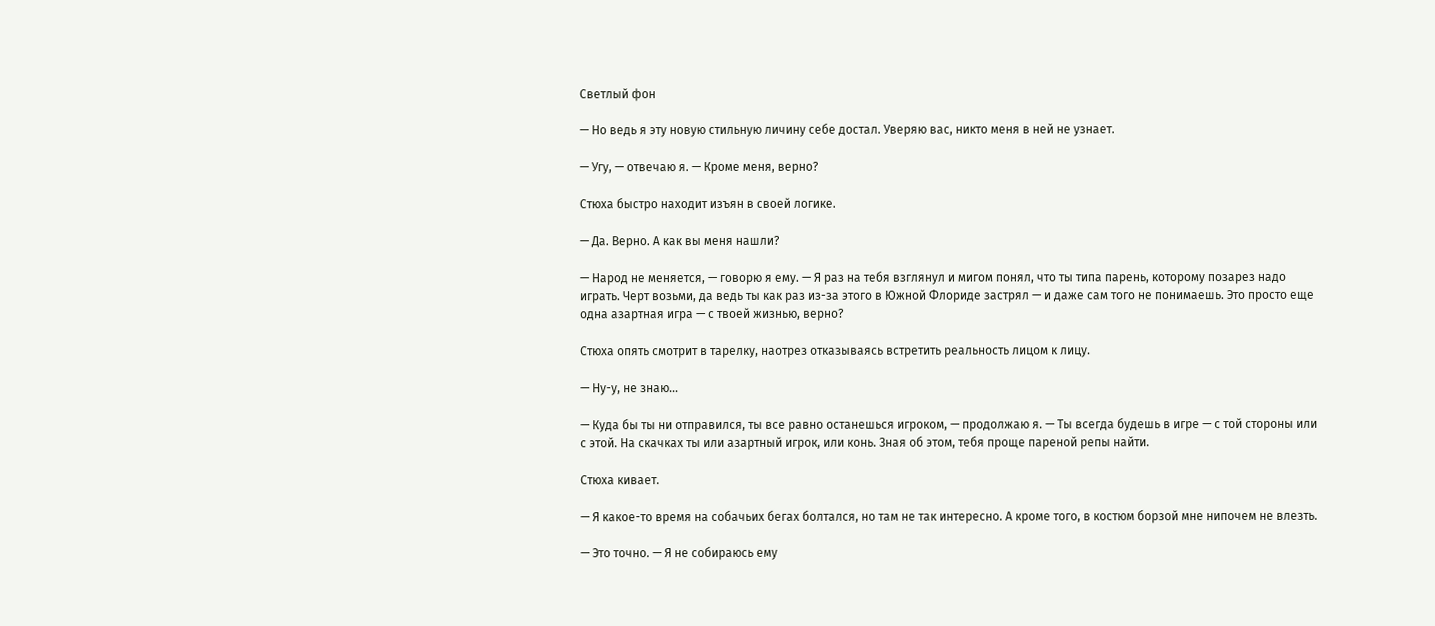Светлый фон

— Но ведь я эту новую стильную личину себе достал. Уверяю вас, никто меня в ней не узнает.

— Угу, — отвечаю я. — Кроме меня, верно?

Стюха быстро находит изъян в своей логике.

— Да. Верно. А как вы меня нашли?

— Народ не меняется, — говорю я ему. — Я раз на тебя взглянул и мигом понял, что ты типа парень, которому позарез надо играть. Черт возьми, да ведь ты как раз из-за этого в Южной Флориде застрял — и даже сам того не понимаешь. Это просто еще одна азартная игра — с твоей жизнью, верно?

Стюха опять смотрит в тарелку, наотрез отказываясь встретить реальность лицом к лицу.

— Ну-у, не знаю…

— Куда бы ты ни отправился, ты все равно останешься игроком, — продолжаю я. — Ты всегда будешь в игре — с той стороны или с этой. На скачках ты или азартный игрок, или конь. Зная об этом, тебя проще пареной репы найти.

Стюха кивает.

— Я какое-то время на собачьих бегах болтался, но там не так интересно. А кроме того, в костюм борзой мне нипочем не влезть.

— Это точно. — Я не собираюсь ему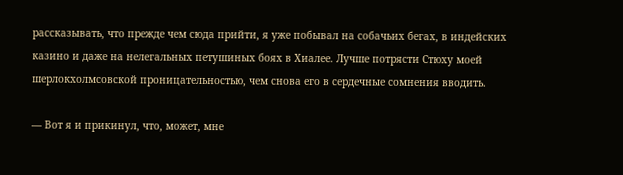рассказывать, что прежде чем сюда прийти, я уже побывал на собачьих бегах, в индейских казино и даже на нелегальных петушиных боях в Хиалее. Лучше потрясти Стюху моей шерлокхолмсовской проницательностью, чем снова его в сердечные сомнения вводить.

— Вот я и прикинул, что, может, мне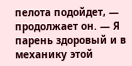пелота подойдет, — продолжает он. — Я парень здоровый и в механику этой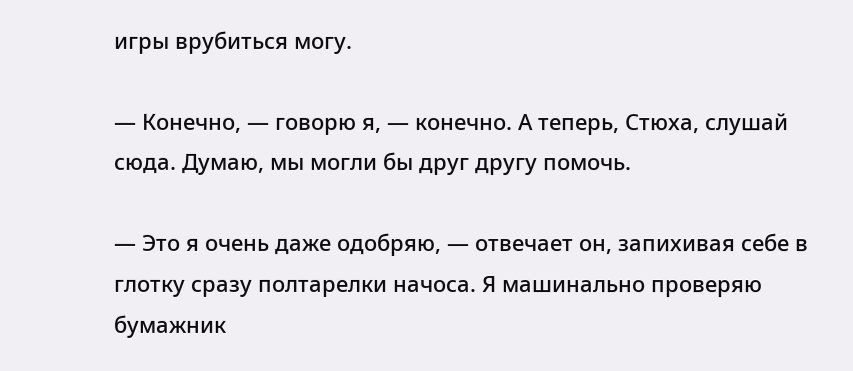игры врубиться могу.

— Конечно, — говорю я, — конечно. А теперь, Стюха, слушай сюда. Думаю, мы могли бы друг другу помочь.

— Это я очень даже одобряю, — отвечает он, запихивая себе в глотку сразу полтарелки начоса. Я машинально проверяю бумажник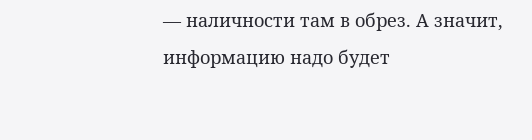— наличности там в обрез. А значит, информацию надо будет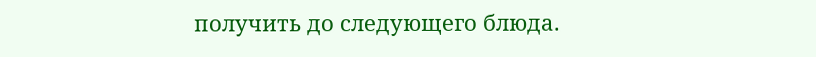получить до следующего блюда.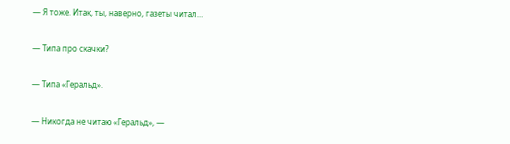— Я тоже. Итак, ты, наверно, газеты читал…

— Типа про скачки?

— Типа «Геральд».

— Никогда не читаю «Геральд», —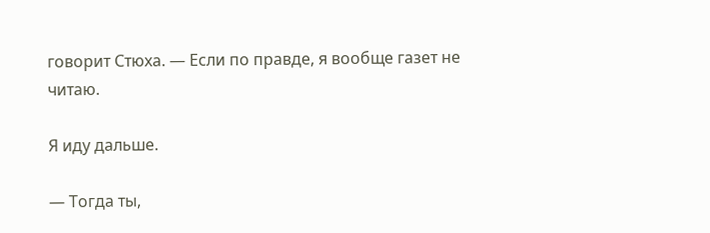говорит Стюха. — Если по правде, я вообще газет не читаю.

Я иду дальше.

— Тогда ты,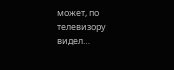может, по телевизору видел…